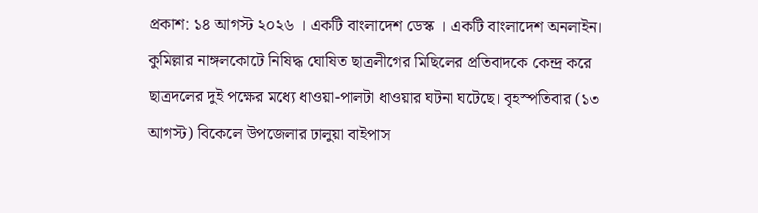প্রকাশ: ১৪ আগস্ট ২০২৬ । একটি বাংলাদেশ ডেস্ক । একটি বাংলাদেশ অনলাইন।
কুমিল্লার নাঙ্গলকোটে নিষিদ্ধ ঘোষিত ছাত্রলীগের মিছিলের প্রতিবাদকে কেন্দ্র করে ছাত্রদলের দুই পক্ষের মধ্যে ধাওয়া-পালটা ধাওয়ার ঘটনা ঘটেছে। বৃহস্পতিবার (১৩ আগস্ট) বিকেলে উপজেলার ঢালুয়া বাইপাস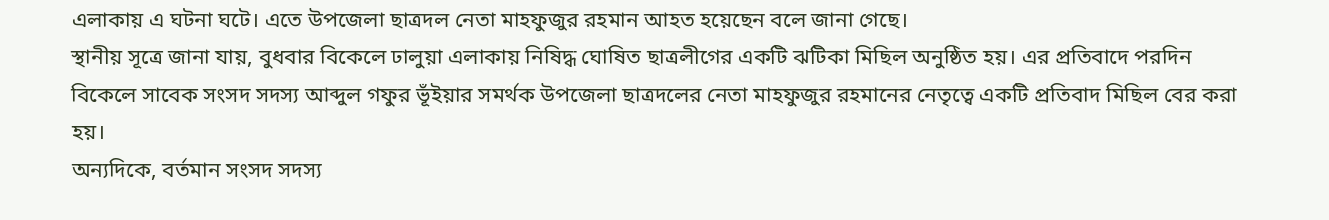এলাকায় এ ঘটনা ঘটে। এতে উপজেলা ছাত্রদল নেতা মাহফুজুর রহমান আহত হয়েছেন বলে জানা গেছে।
স্থানীয় সূত্রে জানা যায়, বুধবার বিকেলে ঢালুয়া এলাকায় নিষিদ্ধ ঘোষিত ছাত্রলীগের একটি ঝটিকা মিছিল অনুষ্ঠিত হয়। এর প্রতিবাদে পরদিন বিকেলে সাবেক সংসদ সদস্য আব্দুল গফুর ভূঁইয়ার সমর্থক উপজেলা ছাত্রদলের নেতা মাহফুজুর রহমানের নেতৃত্বে একটি প্রতিবাদ মিছিল বের করা হয়।
অন্যদিকে, বর্তমান সংসদ সদস্য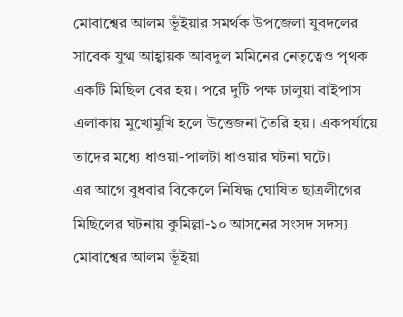মোবাশ্বের আলম ভূঁইয়ার সমর্থক উপজেলা যুবদলের সাবেক যুগ্ম আহ্বায়ক আবদুল মমিনের নেতৃত্বেও পৃথক একটি মিছিল বের হয়। পরে দুটি পক্ষ ঢালুয়া বাইপাস এলাকায় মুখোমুখি হলে উত্তেজনা তৈরি হয়। একপর্যায়ে তাদের মধ্যে ধাওয়া-পালটা ধাওয়ার ঘটনা ঘটে।
এর আগে বুধবার বিকেলে নিষিদ্ধ ঘোষিত ছাত্রলীগের মিছিলের ঘটনায় কুমিল্লা-১০ আসনের সংসদ সদস্য মোবাশ্বের আলম ভূঁইয়া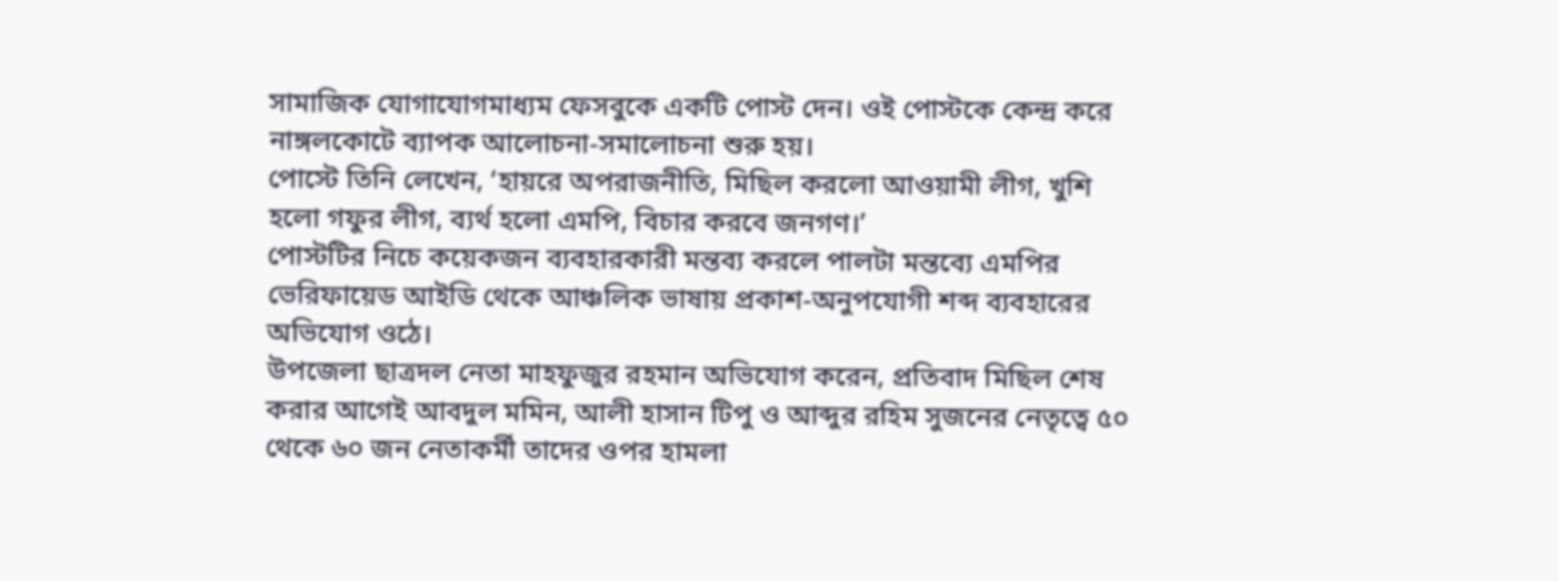সামাজিক যোগাযোগমাধ্যম ফেসবুকে একটি পোস্ট দেন। ওই পোস্টকে কেন্দ্র করে নাঙ্গলকোটে ব্যাপক আলোচনা-সমালোচনা শুরু হয়।
পোস্টে তিনি লেখেন, ‘হায়রে অপরাজনীতি, মিছিল করলো আওয়ামী লীগ, খুশি হলো গফুর লীগ, ব্যর্থ হলো এমপি, বিচার করবে জনগণ।’
পোস্টটির নিচে কয়েকজন ব্যবহারকারী মন্তব্য করলে পালটা মন্তব্যে এমপির ভেরিফায়েড আইডি থেকে আঞ্চলিক ভাষায় প্রকাশ-অনুপযোগী শব্দ ব্যবহারের অভিযোগ ওঠে।
উপজেলা ছাত্রদল নেতা মাহফুজুর রহমান অভিযোগ করেন, প্রতিবাদ মিছিল শেষ করার আগেই আবদুল মমিন, আলী হাসান টিপু ও আব্দুর রহিম সুজনের নেতৃত্বে ৫০ থেকে ৬০ জন নেতাকর্মী তাদের ওপর হামলা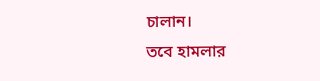চালান।
তবে হামলার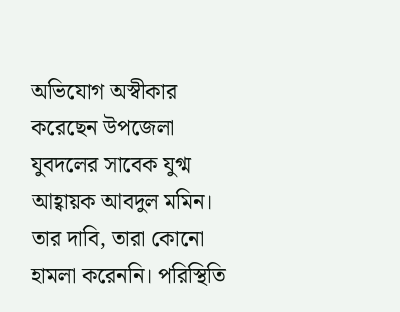অভিযোগ অস্বীকার করেছেন উপজেলা যুবদলের সাবেক যুগ্ম আহ্বায়ক আবদুল মমিন। তার দাবি, তারা কোনো হামলা করেননি। পরিস্থিতি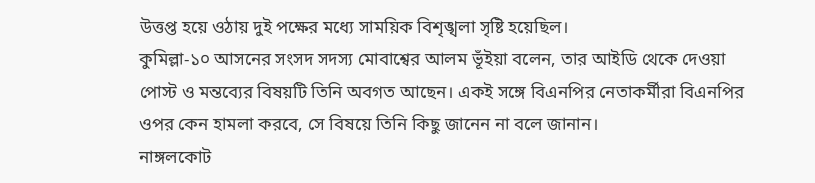উত্তপ্ত হয়ে ওঠায় দুই পক্ষের মধ্যে সাময়িক বিশৃঙ্খলা সৃষ্টি হয়েছিল।
কুমিল্লা-১০ আসনের সংসদ সদস্য মোবাশ্বের আলম ভূঁইয়া বলেন, তার আইডি থেকে দেওয়া পোস্ট ও মন্তব্যের বিষয়টি তিনি অবগত আছেন। একই সঙ্গে বিএনপির নেতাকর্মীরা বিএনপির ওপর কেন হামলা করবে, সে বিষয়ে তিনি কিছু জানেন না বলে জানান।
নাঙ্গলকোট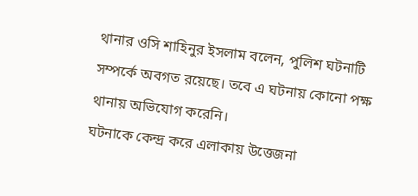থানার ওসি শাহিনুর ইসলাম বলেন, পুলিশ ঘটনাটি সম্পর্কে অবগত রয়েছে। তবে এ ঘটনায় কোনো পক্ষ থানায় অভিযোগ করেনি।
ঘটনাকে কেন্দ্র করে এলাকায় উত্তেজনা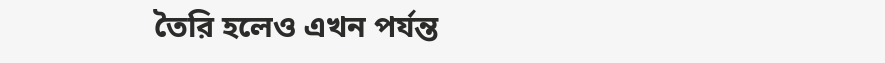তৈরি হলেও এখন পর্যন্ত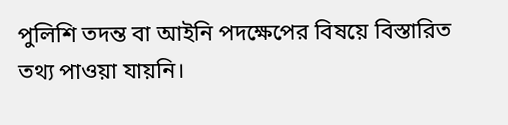পুলিশি তদন্ত বা আইনি পদক্ষেপের বিষয়ে বিস্তারিত তথ্য পাওয়া যায়নি।